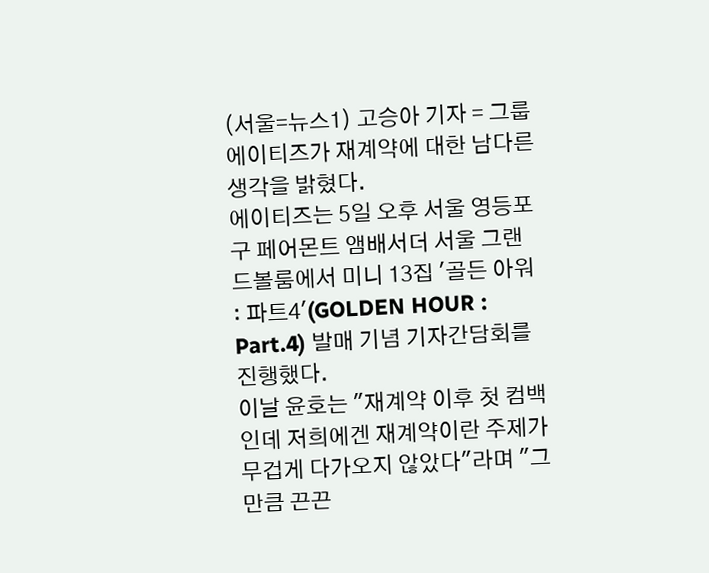(서울=뉴스1) 고승아 기자 = 그룹 에이티즈가 재계약에 대한 남다른 생각을 밝혔다.
에이티즈는 5일 오후 서울 영등포구 페어몬트 앰배서더 서울 그랜드볼룸에서 미니 13집 '골든 아워 : 파트4'(GOLDEN HOUR : Part.4) 발매 기념 기자간담회를 진행했다.
이날 윤호는 "재계약 이후 첫 컴백인데 저희에겐 재계약이란 주제가 무겁게 다가오지 않았다"라며 "그만큼 끈끈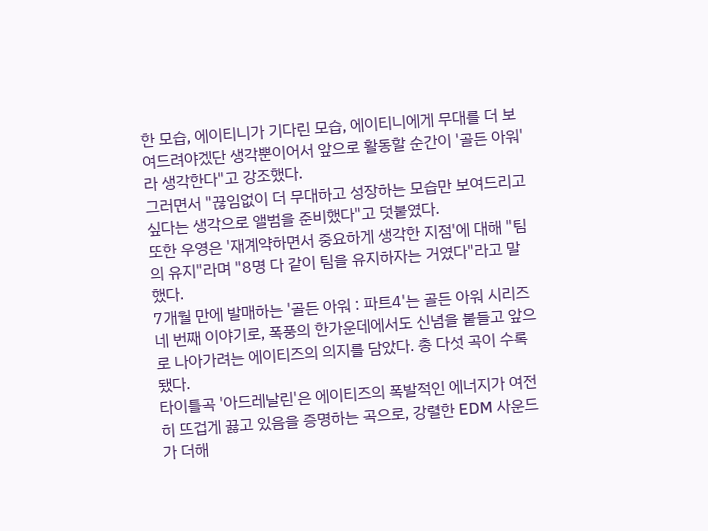한 모습, 에이티니가 기다린 모습, 에이티니에게 무대를 더 보여드려야겠단 생각뿐이어서 앞으로 활동할 순간이 '골든 아워'라 생각한다"고 강조했다.
그러면서 "끊임없이 더 무대하고 성장하는 모습만 보여드리고 싶다는 생각으로 앨범을 준비했다"고 덧붙였다.
또한 우영은 '재계약하면서 중요하게 생각한 지점'에 대해 "팀의 유지"라며 "8명 다 같이 팀을 유지하자는 거였다"라고 말했다.
7개월 만에 발매하는 '골든 아워 : 파트4'는 골든 아워 시리즈 네 번째 이야기로, 폭풍의 한가운데에서도 신념을 붙들고 앞으로 나아가려는 에이티즈의 의지를 담았다. 총 다섯 곡이 수록됐다.
타이틀곡 '아드레날린'은 에이티즈의 폭발적인 에너지가 여전히 뜨겁게 끓고 있음을 증명하는 곡으로, 강렬한 EDM 사운드가 더해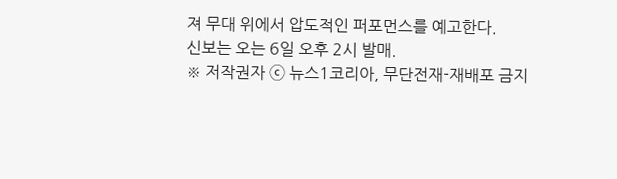져 무대 위에서 압도적인 퍼포먼스를 예고한다.
신보는 오는 6일 오후 2시 발매.
※ 저작권자 ⓒ 뉴스1코리아, 무단전재-재배포 금지